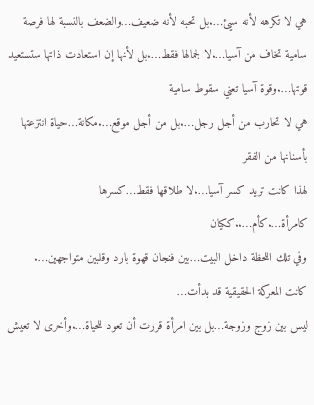هي لا تكرهه لأنه سيئ….بل تحبه لأنه ضعيف…والضعف بالنسبة لها فرصة
سامية تخاف من آسيا….لا لجمالها فقط….بل لأنها إن استعادت ذاتها ستستعيد قوتها….وقوة آسيا تعني سقوط سامية
هي لا تحارب من أجل رجل….بل من أجل موقع….مكانة…حياة انتزعتها بأسنانها من الفقر
لهذا كانت تريد كسر آسيا….لا طلاقها فقط…كسرها كامرأة….كأم…..ككيان
وفي تلك اللحظة داخل البيت…بين فنجان قهوة بارد وقلبين متواجهين….
كانت المعركة الحقيقية قد بدأت…
ليس بين زوج وزوجة…بل بين امرأة قررت أن تعود للحياة….وأخرى لا تعيش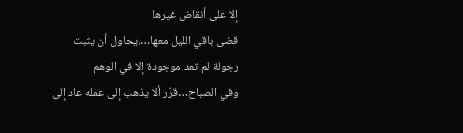إلا على أنقاض غيرها
قضى باقي الليل معها….يحاول أن يثبت رجولة لم تعد موجودة إلا في الوهم
وفي الصباح…قرّر ألا يذهب إلى عمله عاد إلى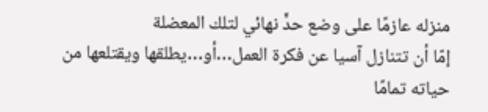منزله عازمًا على وضع حدٍّ نهائي لتلك المعضلة
إمّا أن تتنازل آسيا عن فكرة العمل…أو…يطلقها ويقتلعها من حياته تمامًا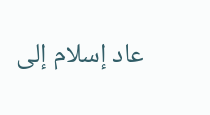عاد إسلام إلى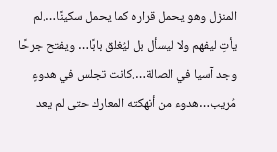المنزل وهو يحمل قراره كما يحمل سكينًا….لم يأتِ ليفهم ولا ليسأل بل ليُغلق بابًا… ويفتح جرحًا
وجد آسيا في الصالة….كانت تجلس في هدوءٍ مُريب…هدوء من أنهكته المعارك حتى لم يعد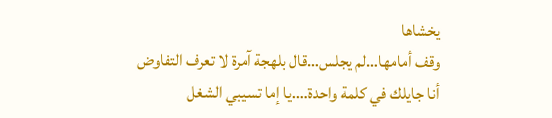يخشاها
وقف أمامها…لم يجلس…قال بلهجة آمرة لا تعرف التفاوض
أنا جايلك في كلمة واحدة….يا إما تسيبي الشغل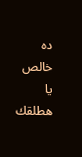ده خالص يا هطلقك